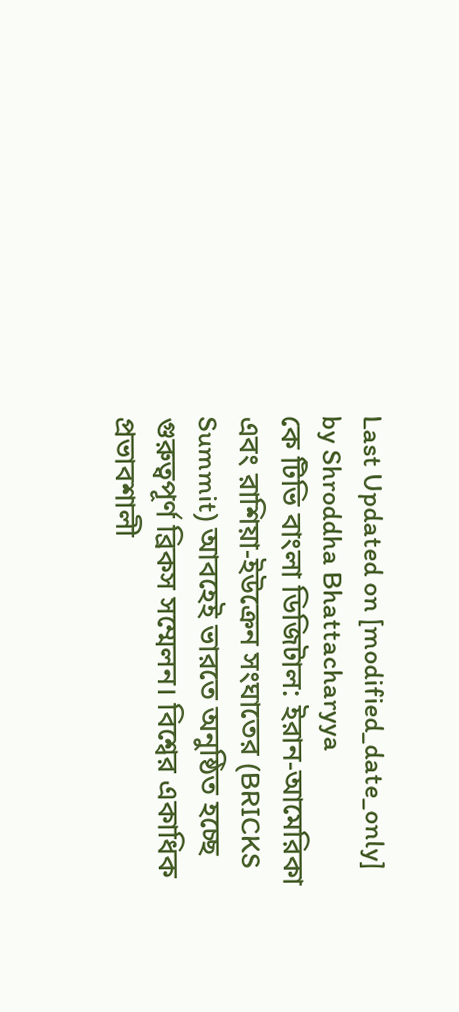Last Updated on [modified_date_only] by Shroddha Bhattacharyya
কে টিভি বাংলা ডিজিটাল: ইরান-আমেরিকা এবং রাশিয়া-ইউক্রেন সংঘাতের (BRICKS Summit) আবহেই ভারতে অনুষ্ঠিত হচ্ছে গুরুত্বপূর্ণ ব্রিকস সম্মেলন। বিশ্বের একাধিক প্রভাবশালী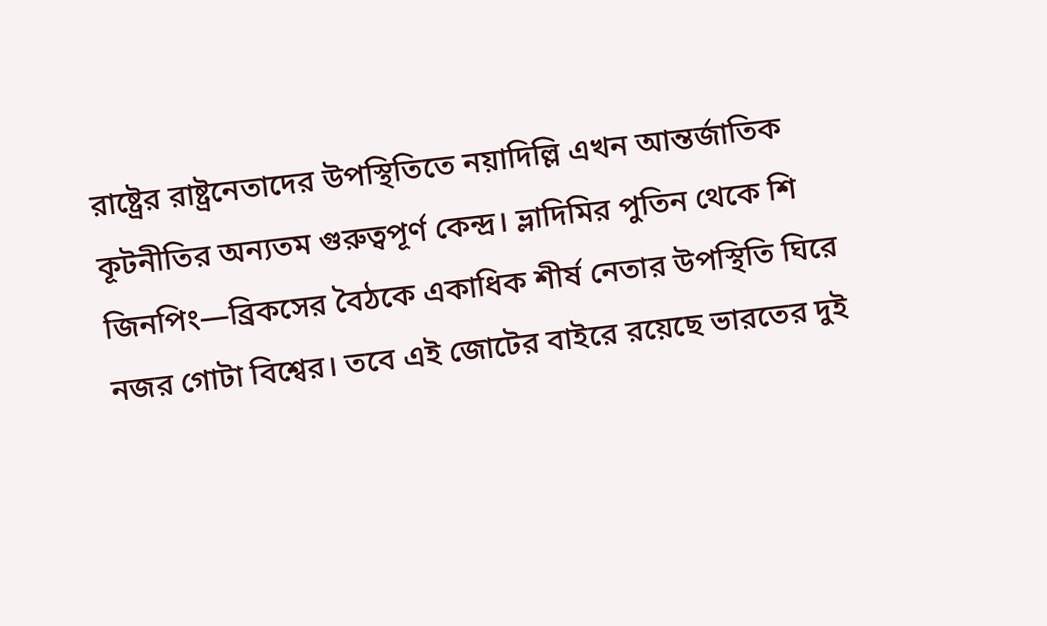রাষ্ট্রের রাষ্ট্রনেতাদের উপস্থিতিতে নয়াদিল্লি এখন আন্তর্জাতিক কূটনীতির অন্যতম গুরুত্বপূর্ণ কেন্দ্র। ভ্লাদিমির পুতিন থেকে শি জিনপিং—ব্রিকসের বৈঠকে একাধিক শীর্ষ নেতার উপস্থিতি ঘিরে নজর গোটা বিশ্বের। তবে এই জোটের বাইরে রয়েছে ভারতের দুই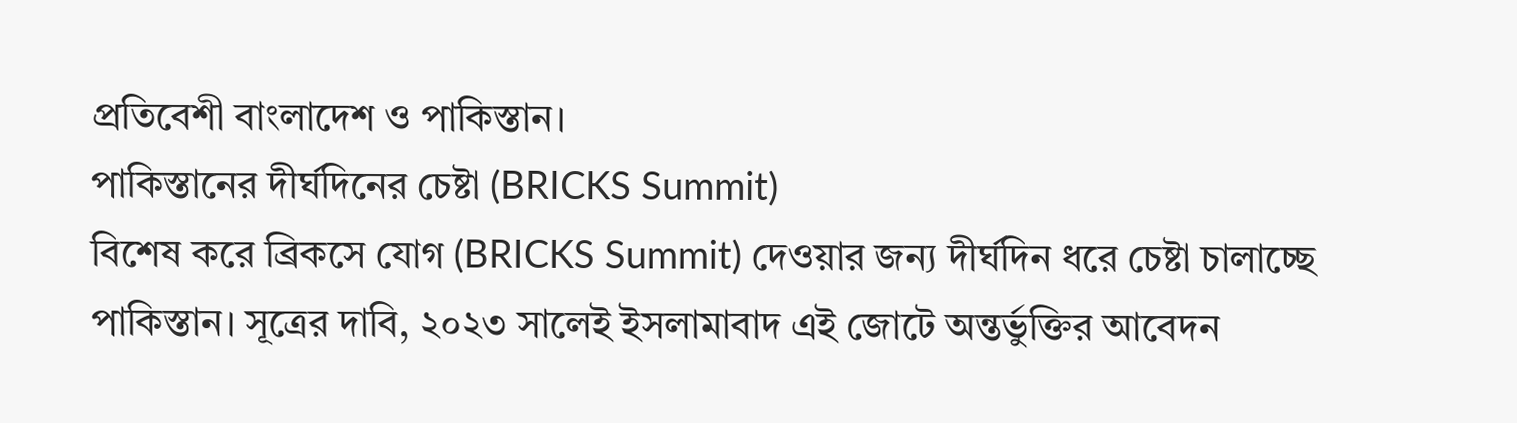প্রতিবেশী বাংলাদেশ ও পাকিস্তান।
পাকিস্তানের দীর্ঘদিনের চেষ্টা (BRICKS Summit)
বিশেষ করে ব্রিকসে যোগ (BRICKS Summit) দেওয়ার জন্য দীর্ঘদিন ধরে চেষ্টা চালাচ্ছে পাকিস্তান। সূত্রের দাবি, ২০২৩ সালেই ইসলামাবাদ এই জোটে অন্তর্ভুক্তির আবেদন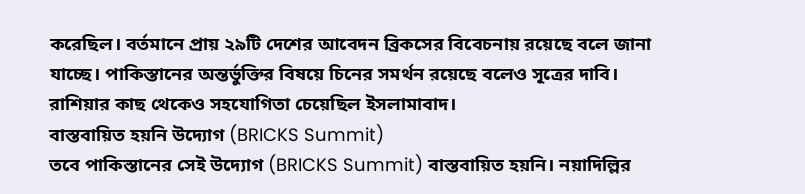করেছিল। বর্তমানে প্রায় ২৯টি দেশের আবেদন ব্রিকসের বিবেচনায় রয়েছে বলে জানা যাচ্ছে। পাকিস্তানের অন্তর্ভুক্তির বিষয়ে চিনের সমর্থন রয়েছে বলেও সূত্রের দাবি। রাশিয়ার কাছ থেকেও সহযোগিতা চেয়েছিল ইসলামাবাদ।
বাস্তবায়িত হয়নি উদ্যোগ (BRICKS Summit)
তবে পাকিস্তানের সেই উদ্যোগ (BRICKS Summit) বাস্তবায়িত হয়নি। নয়াদিল্লির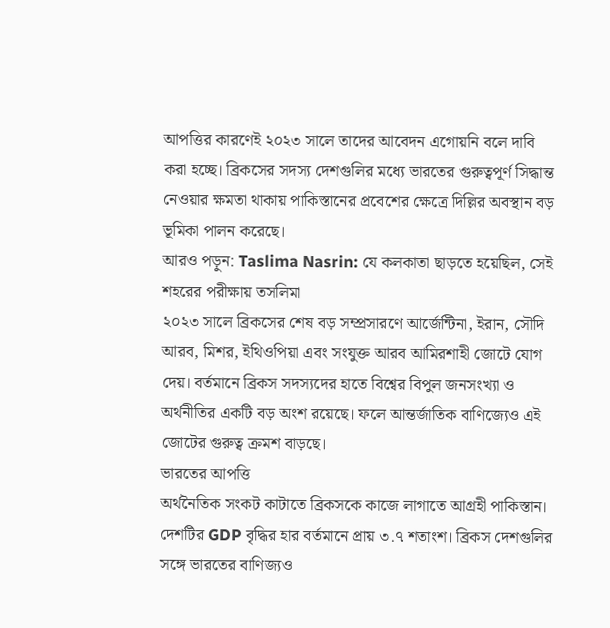আপত্তির কারণেই ২০২৩ সালে তাদের আবেদন এগোয়নি বলে দাবি করা হচ্ছে। ব্রিকসের সদস্য দেশগুলির মধ্যে ভারতের গুরুত্বপূর্ণ সিদ্ধান্ত নেওয়ার ক্ষমতা থাকায় পাকিস্তানের প্রবেশের ক্ষেত্রে দিল্লির অবস্থান বড় ভূমিকা পালন করেছে।
আরও পড়ুন: Taslima Nasrin: যে কলকাতা ছাড়তে হয়েছিল, সেই শহরের পরীক্ষায় তসলিমা
২০২৩ সালে ব্রিকসের শেষ বড় সম্প্রসারণে আর্জেন্টিনা, ইরান, সৌদি আরব, মিশর, ইথিওপিয়া এবং সংযুক্ত আরব আমিরশাহী জোটে যোগ দেয়। বর্তমানে ব্রিকস সদস্যদের হাতে বিশ্বের বিপুল জনসংখ্যা ও অর্থনীতির একটি বড় অংশ রয়েছে। ফলে আন্তর্জাতিক বাণিজ্যেও এই জোটের গুরুত্ব ক্রমশ বাড়ছে।
ভারতের আপত্তি
অর্থনৈতিক সংকট কাটাতে ব্রিকসকে কাজে লাগাতে আগ্রহী পাকিস্তান। দেশটির GDP বৃদ্ধির হার বর্তমানে প্রায় ৩.৭ শতাংশ। ব্রিকস দেশগুলির সঙ্গে ভারতের বাণিজ্যও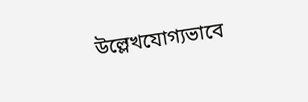উল্লেখযোগ্যভাবে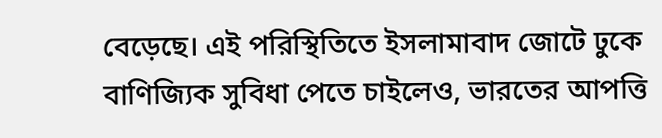বেড়েছে। এই পরিস্থিতিতে ইসলামাবাদ জোটে ঢুকে বাণিজ্যিক সুবিধা পেতে চাইলেও, ভারতের আপত্তি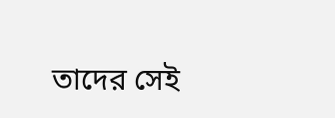তাদের সেই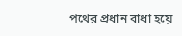পথের প্রধান বাধা হয়ে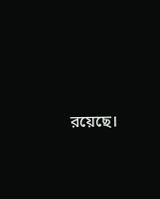রয়েছে।